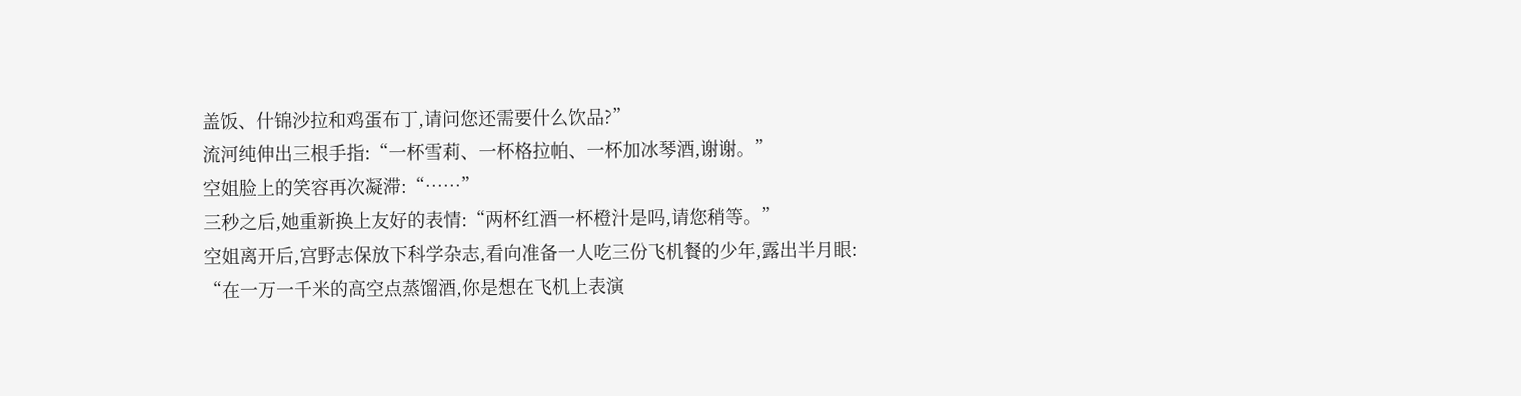盖饭、什锦沙拉和鸡蛋布丁,请问您还需要什么饮品?”
流河纯伸出三根手指:“一杯雪莉、一杯格拉帕、一杯加冰琴酒,谢谢。”
空姐脸上的笑容再次凝滞:“……”
三秒之后,她重新换上友好的表情:“两杯红酒一杯橙汁是吗,请您稍等。”
空姐离开后,宫野志保放下科学杂志,看向准备一人吃三份飞机餐的少年,露出半月眼:
“在一万一千米的高空点蒸馏酒,你是想在飞机上表演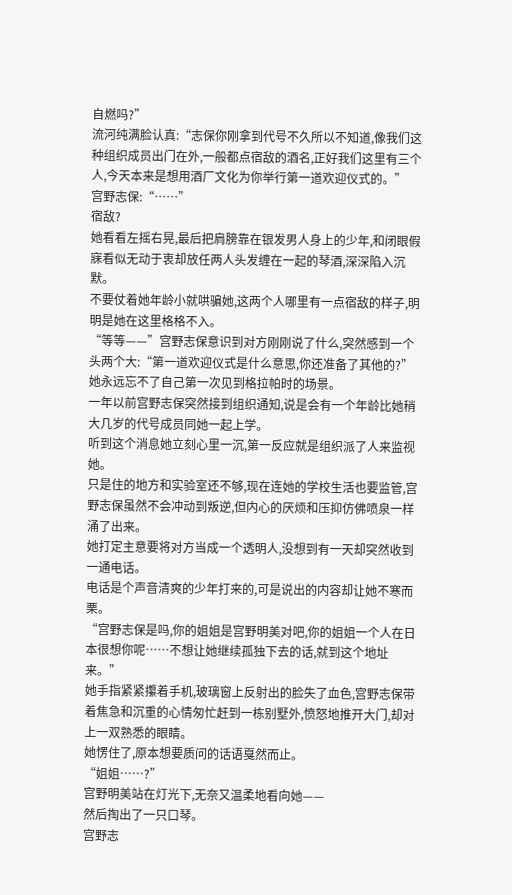自燃吗?”
流河纯满脸认真:“志保你刚拿到代号不久所以不知道,像我们这种组织成员出门在外,一般都点宿敌的酒名,正好我们这里有三个人,今天本来是想用酒厂文化为你举行第一道欢迎仪式的。”
宫野志保:“……”
宿敌?
她看看左摇右晃,最后把肩膀靠在银发男人身上的少年,和闭眼假寐看似无动于衷却放任两人头发缠在一起的琴酒,深深陷入沉默。
不要仗着她年龄小就哄骗她,这两个人哪里有一点宿敌的样子,明明是她在这里格格不入。
“等等——”宫野志保意识到对方刚刚说了什么,突然感到一个头两个大:“第一道欢迎仪式是什么意思,你还准备了其他的?”
她永远忘不了自己第一次见到格拉帕时的场景。
一年以前宫野志保突然接到组织通知,说是会有一个年龄比她稍大几岁的代号成员同她一起上学。
听到这个消息她立刻心里一沉,第一反应就是组织派了人来监视她。
只是住的地方和实验室还不够,现在连她的学校生活也要监管,宫野志保虽然不会冲动到叛逆,但内心的厌烦和压抑仿佛喷泉一样涌了出来。
她打定主意要将对方当成一个透明人,没想到有一天却突然收到一通电话。
电话是个声音清爽的少年打来的,可是说出的内容却让她不寒而栗。
“宫野志保是吗,你的姐姐是宫野明美对吧,你的姐姐一个人在日本很想你呢……不想让她继续孤独下去的话,就到这个地址来。”
她手指紧紧攥着手机,玻璃窗上反射出的脸失了血色,宫野志保带着焦急和沉重的心情匆忙赶到一栋别墅外,愤怒地推开大门,却对上一双熟悉的眼睛。
她愣住了,原本想要质问的话语戛然而止。
“姐姐……?”
宫野明美站在灯光下,无奈又温柔地看向她——
然后掏出了一只口琴。
宫野志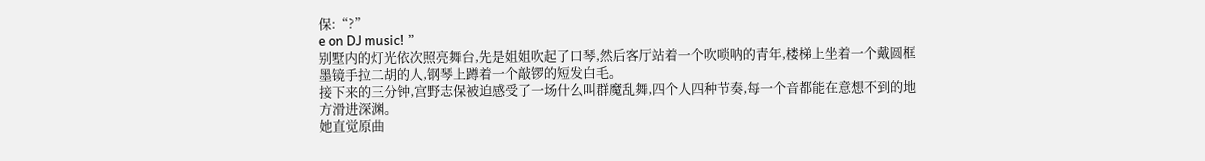保:“?”
e on DJ music! ”
别墅内的灯光依次照亮舞台,先是姐姐吹起了口琴,然后客厅站着一个吹唢呐的青年,楼梯上坐着一个戴圆框墨镜手拉二胡的人,钢琴上蹲着一个敲锣的短发白毛。
接下来的三分钟,宫野志保被迫感受了一场什么叫群魔乱舞,四个人四种节奏,每一个音都能在意想不到的地方滑进深渊。
她直觉原曲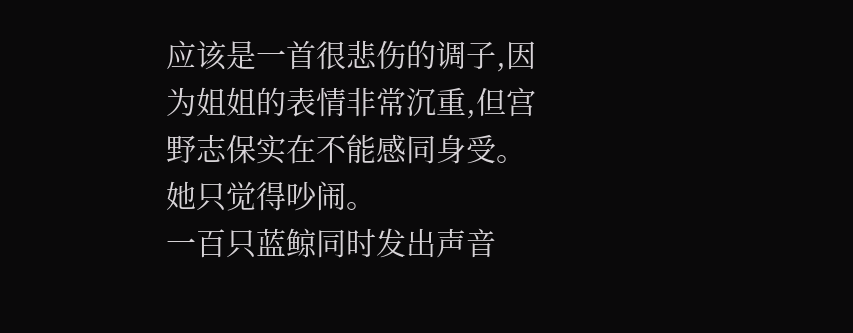应该是一首很悲伤的调子,因为姐姐的表情非常沉重,但宫野志保实在不能感同身受。
她只觉得吵闹。
一百只蓝鲸同时发出声音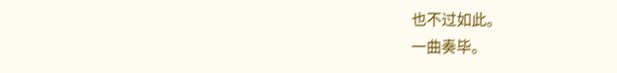也不过如此。
一曲奏毕。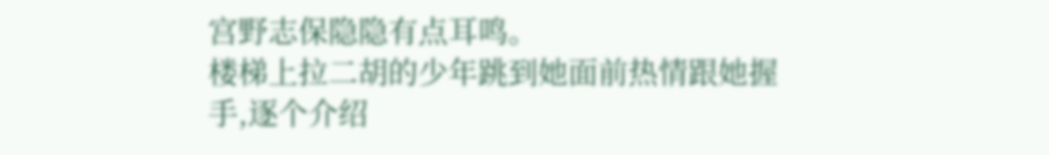宫野志保隐隐有点耳鸣。
楼梯上拉二胡的少年跳到她面前热情跟她握手,逐个介绍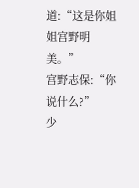道:“这是你姐姐宫野明美。”
宫野志保:“你说什么?”
少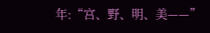年:“宫、野、明、美——”